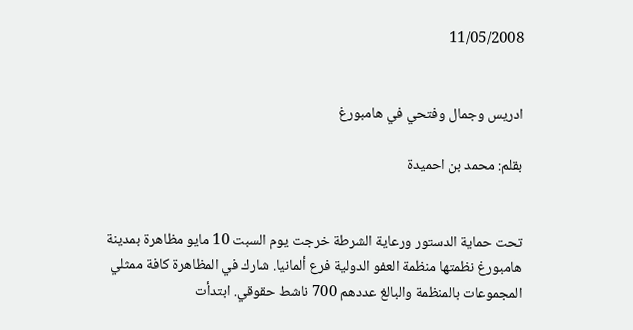11/05/2008


ادريس وجمال وفتحي في هامبورغ

بقلم: محمد بن احميدة


تحت حماية الدستور ورعاية الشرطة خرجت يوم السبت 10 مايو مظاهرة بمدينة هامبورغ نظمتها منظمة العفو الدولية فرع ألمانيا. شارك في المظاهرة كافة ممثلي المجموعات بالمنظمة والبالغ عددهم 700 ناشط حقوقي. ابتدأت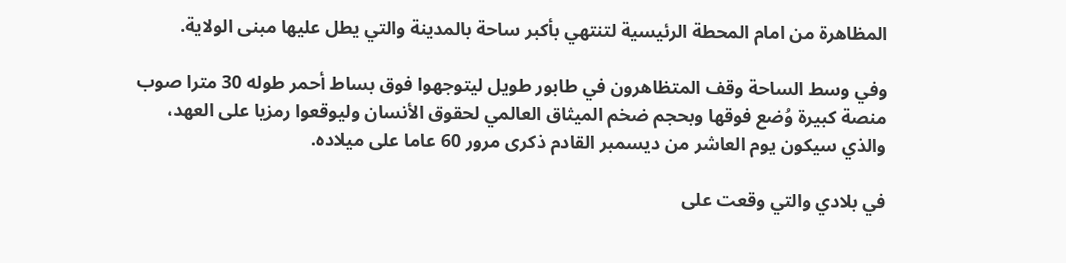المظاهرة من امام المحطة الرئيسية لتنتهي بأكبر ساحة بالمدينة والتي يطل عليها مبنى الولاية.

وفي وسط الساحة وقف المتظاهرون في طابور طويل ليتوجهوا فوق بساط أحمر طوله 30 مترا صوب منصة كبيرة وُضع فوقها وبحجم ضخم الميثاق العالمي لحقوق الأنسان وليوقعوا رمزيا على العهد، والذي سيكون يوم العاشر من ديسمبر القادم ذكرى مرور 60 عاما على ميلاده.

في بلادي والتي وقعت على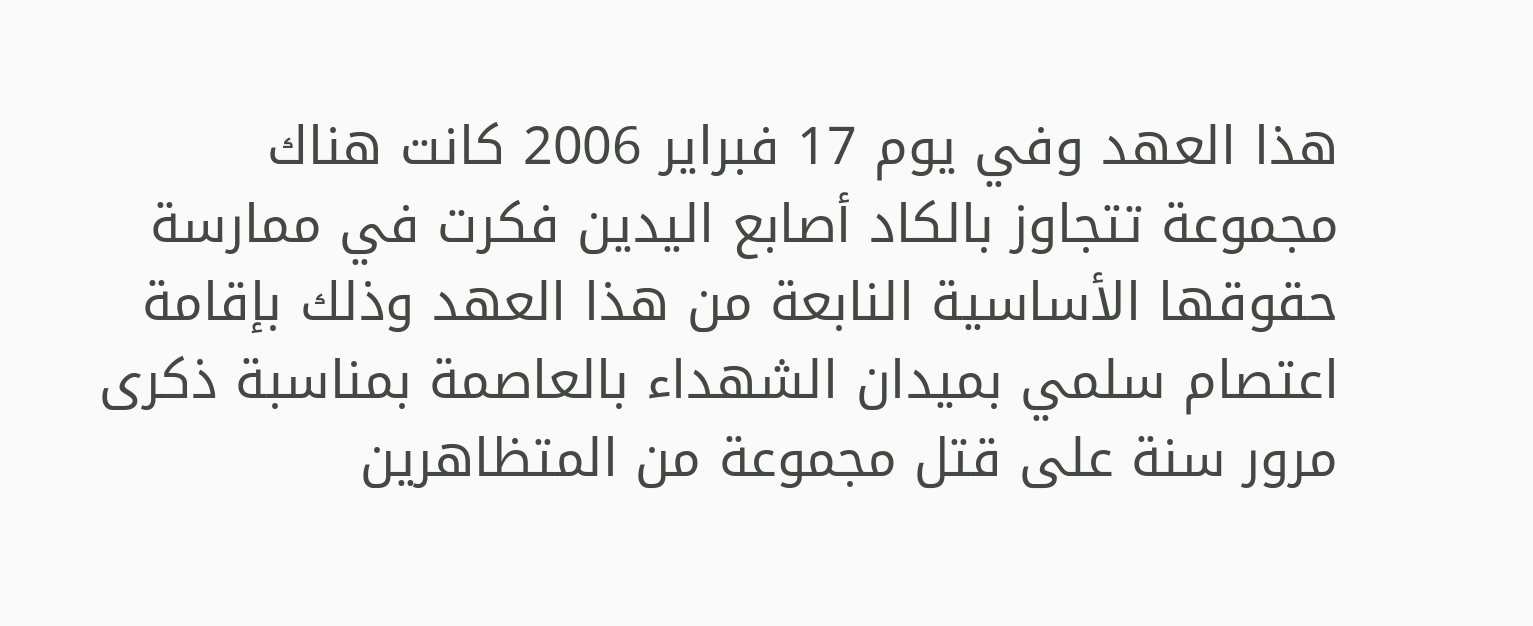هذا العهد وفي يوم 17 فبراير 2006 كانت هناك مجموعة تتجاوز بالكاد أصابع اليدين فكرت في ممارسة حقوقها الأساسية النابعة من هذا العهد وذلك بإقامة اعتصام سلمي بميدان الشهداء بالعاصمة بمناسبة ذكرى مرور سنة على قتل مجموعة من المتظاهرين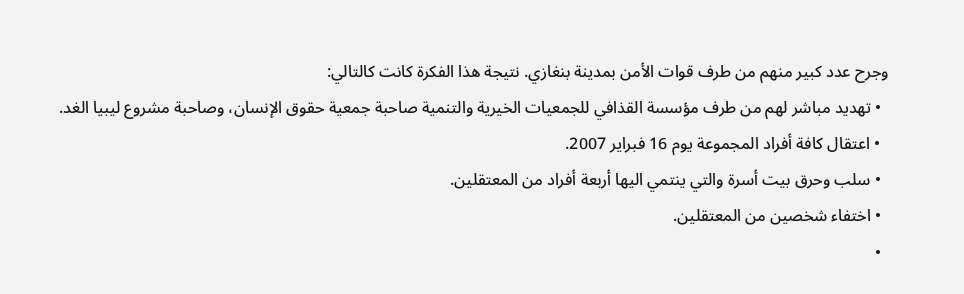وجرح عدد كبير منهم من طرف قوات الأمن بمدينة بنغازي. نتيجة هذا الفكرة كانت كالتالي:
  • تهديد مباشر لهم من طرف مؤسسة القذافي للجمعيات الخيرية والتنمية صاحبة جمعية حقوق الإنسان، وصاحبة مشروع ليبيا الغد.
  • اعتقال كافة أفراد المجموعة يوم 16 فبراير 2007.
  • سلب وحرق بيت أسرة والتي ينتمي اليها أربعة أفراد من المعتقلين.
  • اختفاء شخصين من المعتقلين.
  •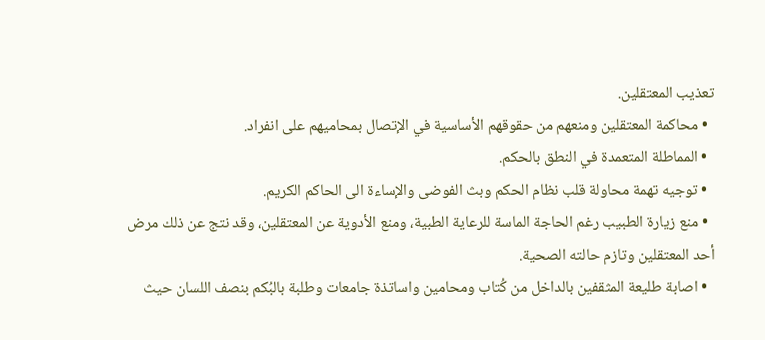تعذيب المعتقلين.
  • محاكمة المعتقلين ومنعهم من حقوقهم الأساسية في الإتصال بمحاميهم على انفراد.
  • المماطلة المتعمدة في النطق بالحكم.
  • توجيه تهمة محاولة قلب نظام الحكم وبث الفوضى والإساءة الى الحاكم الكريم.
  • منع زيارة الطبيب رغم الحاجة الماسة للرعاية الطبية، ومنع الأدوية عن المعتقلين، وقد نتج عن ذلك مرض أحد المعتقلين وتازم حالته الصحية.
  • اصابة طليعة المثقفين بالداخل من كُتاب ومحامين واساتذة جامعات وطلبة بالبُكم بنصف اللسان حيث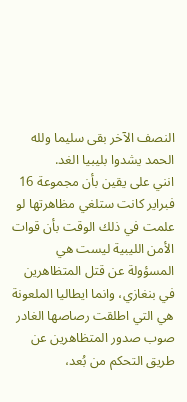النصف الآخر بقى سليما ولله الحمد يشدوا بليبيا الغد.
انني على يقين بأن مجموعة 16 فبراير كانت ستلغي مظاهرتها لو علمت في ذلك الوقت بأن قوات الأمن الليبية ليست هي المسؤولة عن قتل المتظاهرين في بنغازي، وانما ايطاليا الملعونة هي التي اطلقت رصاصها الغادر صوب صدور المتظاهرين عن طريق التحكم من بُعد،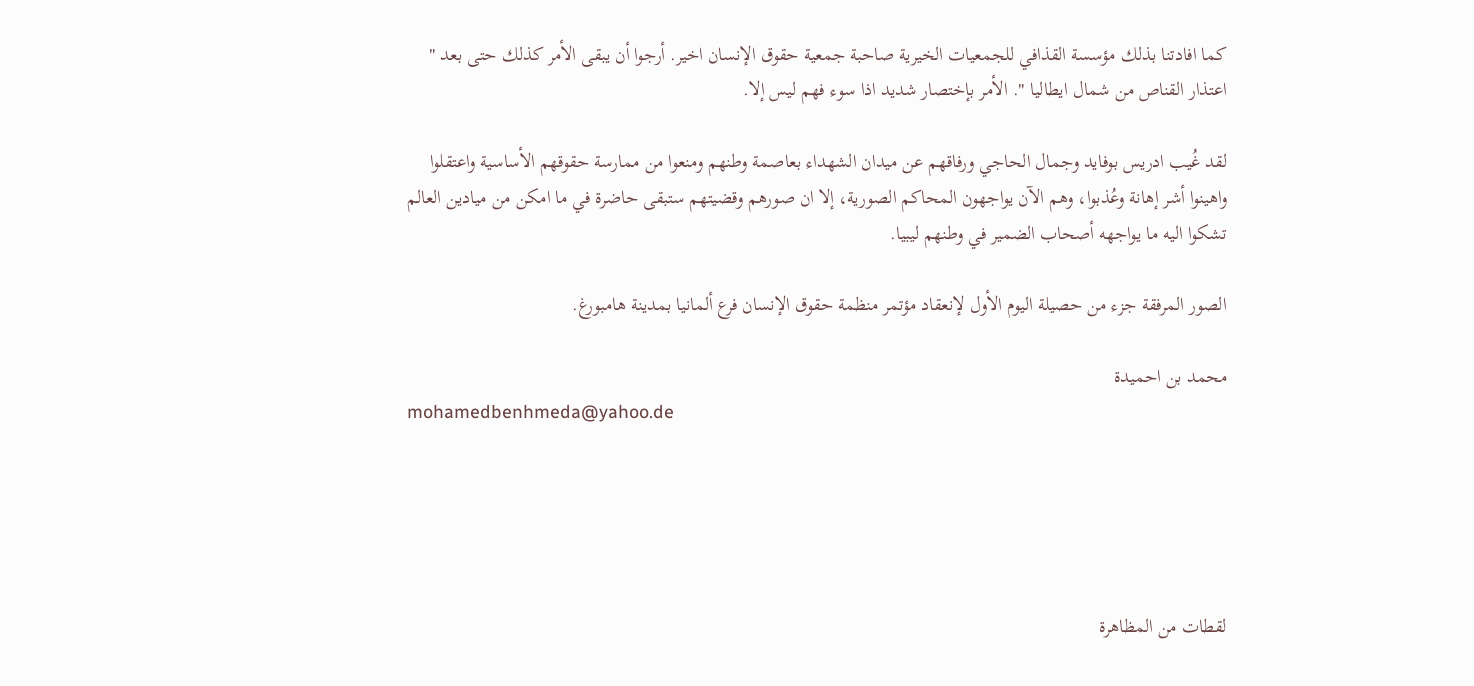كما افادتنا بذلك مؤسسة القذافي للجمعيات الخيرية صاحبة جمعية حقوق الإنسان اخير. أرجوا أن يبقى الأمر كذلك حتى بعد " اعتذار القناص من شمال ايطاليا ". الأمر بإختصار شديد اذا سوء فهم ليس إلا.

لقد غُيب ادريس بوفايد وجمال الحاجي ورفاقهم عن ميدان الشهداء بعاصمة وطنهم ومنعوا من ممارسة حقوقهم الأساسية واعتقلوا واهينوا أشر إهانة وعُذبوا، وهم الآن يواجهون المحاكم الصورية، إلا ان صورهم وقضيتهم ستبقى حاضرة في ما امكن من ميادين العالم تشكوا اليه ما يواجهه أصحاب الضمير في وطنهم ليبيا.

الصور المرفقة جزء من حصيلة اليوم الأول لإنعقاد مؤتمر منظمة حقوق الإنسان فرع ألمانيا بمدينة هامبورغ.

محمد بن احميدة
mohamedbenhmeda@yahoo.de





لقطات من المظاهرة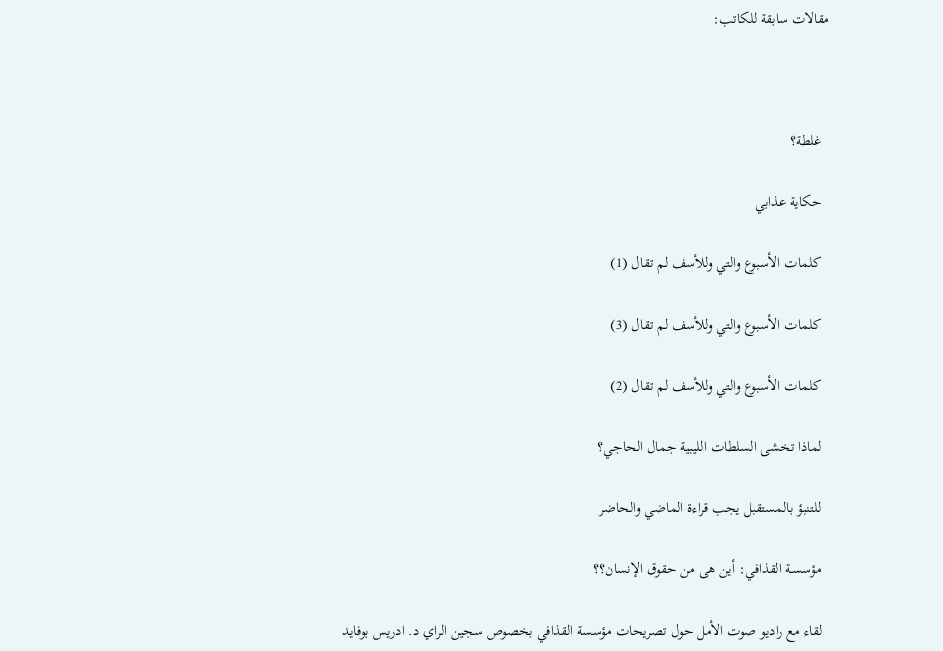مقالات سابقة للكاتب:



  غلطة؟

  حكاية عذابي

  كلمات الأسبوع والتي وللأسف لم تقال (1)

  كلمات الأسبوع والتي وللأسف لم تقال (3)

  كلمات الأسبوع والتي وللأسف لم تقال (2)

  لماذا تخشى السلطات الليبية جمال الحاجي؟

  للتنبؤ بالمستقبل يجب قراءة الماضي والحاضر

  مؤسسـة القذافي: أين هى من حقوق الإنسان؟؟

  لقاء مع راديو صوت الأمل حول تصريحات مؤسسة القذافي بخصوص سجين الراي د. ادريس بوفايد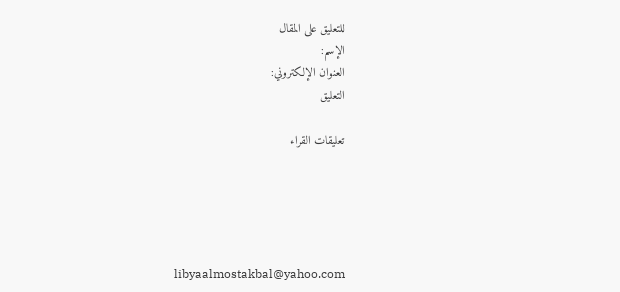للتعليق على المقال
الإسم:
العنوان الإلكتروني:
التعليق

تعليقات القراء





libyaalmostakbal@yahoo.com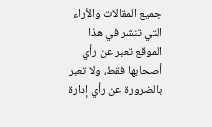جميع المقالات والأراء التي تنشر في هذا الموقع تعبر عن رأي أصحابها فقط، ولا تعبر بالضرورة عن رأي إدارة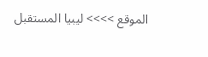الموقع >>>> ليبيا المستقبل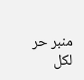منبر حر لكل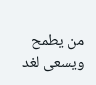من يطمح ويسعى لغد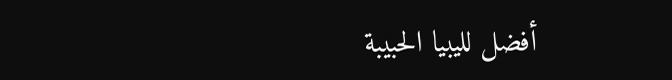أفضل لليبيا الحبيبة